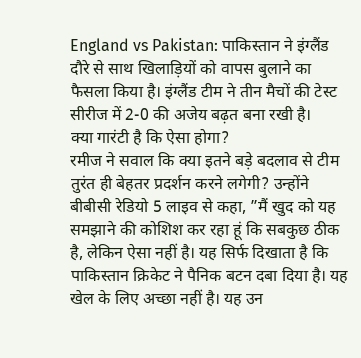England vs Pakistan: पाकिस्तान ने इंग्लैंड दौरे से साथ खिलाड़ियों को वापस बुलाने का फैसला किया है। इंग्लैंड टीम ने तीन मैचों की टेस्ट सीरीज में 2-0 की अजेय बढ़त बना रखी है।
क्या गारंटी है कि ऐसा होगा?
रमीज ने सवाल कि क्या इतने बड़े बदलाव से टीम तुरंत ही बेहतर प्रदर्शन करने लगेगी? उन्होंने बीबीसी रेडियो 5 लाइव से कहा, ”मैं खुद को यह समझाने की कोशिश कर रहा हूं कि सबकुछ ठीक है, लेकिन ऐसा नहीं है। यह सिर्फ दिखाता है कि पाकिस्तान क्रिकेट ने पैनिक बटन दबा दिया है। यह खेल के लिए अच्छा नहीं है। यह उन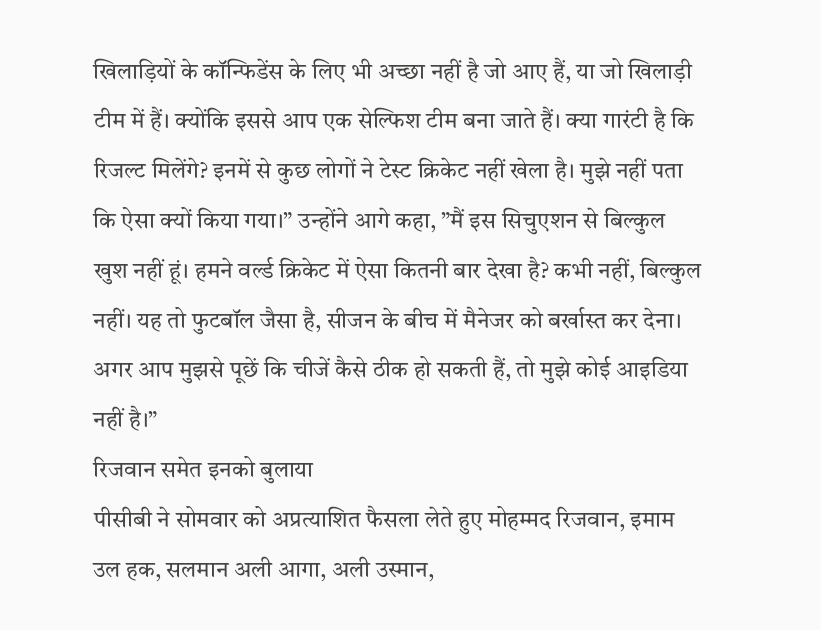खिलाड़ियों के कॉन्फिडेंस के लिए भी अच्छा नहीं है जो आए हैं, या जो खिलाड़ी टीम में हैं। क्योंकि इससे आप एक सेल्फिश टीम बना जाते हैं। क्या गारंटी है कि रिजल्ट मिलेंगे? इनमें से कुछ लोगों ने टेस्ट क्रिकेट नहीं खेला है। मुझे नहीं पता कि ऐसा क्यों किया गया।” उन्होंने आगे कहा, ”मैं इस सिचुएशन से बिल्कुल खुश नहीं हूं। हमने वर्ल्ड क्रिकेट में ऐसा कितनी बार देखा है? कभी नहीं, बिल्कुल नहीं। यह तो फुटबॉल जैसा है, सीजन के बीच में मैनेजर को बर्खास्त कर देना। अगर आप मुझसे पूछें कि चीजें कैसे ठीक हो सकती हैं, तो मुझे कोई आइडिया नहीं है।”
रिजवान समेत इनको बुलाया
पीसीबी ने सोमवार को अप्रत्याशित फैसला लेते हुए मोहम्मद रिजवान, इमाम उल हक, सलमान अली आगा, अली उस्मान,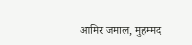आमिर जमाल, मुहम्मद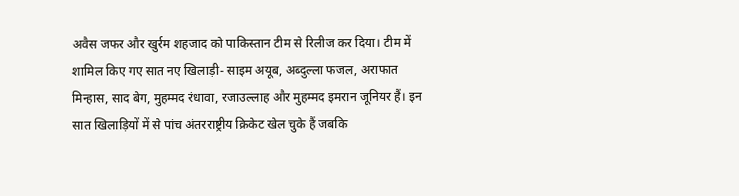अवैस जफर और खुर्रम शहजाद को पाकिस्तान टीम से रिलीज कर दिया। टीम में शामिल किए गए सात नए खिलाड़ी- साइम अयूब, अब्दुल्ला फजल, अराफात मिन्हास, साद बेग, मुहम्मद रंधावा, रजाउल्लाह और मुहम्मद इमरान जूनियर हैं। इन सात खिलाड़ियों में से पांच अंतरराष्ट्रीय क्रिकेट खेल चुके हैं जबकि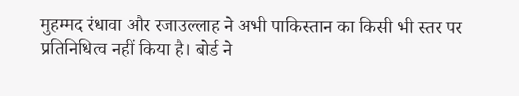मुहम्मद रंधावा और रजाउल्लाह ने अभी पाकिस्तान का किसी भी स्तर पर प्रतिनिधित्व नहीं किया है। बोर्ड ने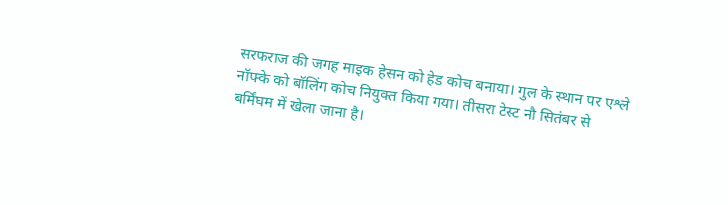सरफराज की जगह माइक हेसन को हेड कोच बनाया। गुल के स्थान पर एश्ले नॉफ्के को बॉलिंग कोच नियुक्त किया गया। तीसरा टेस्ट नौ सितंबर से बर्मिंघम में खेला जाना है।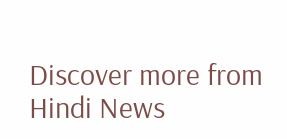Discover more from Hindi News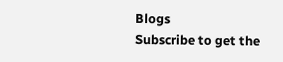Blogs
Subscribe to get the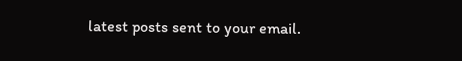latest posts sent to your email.